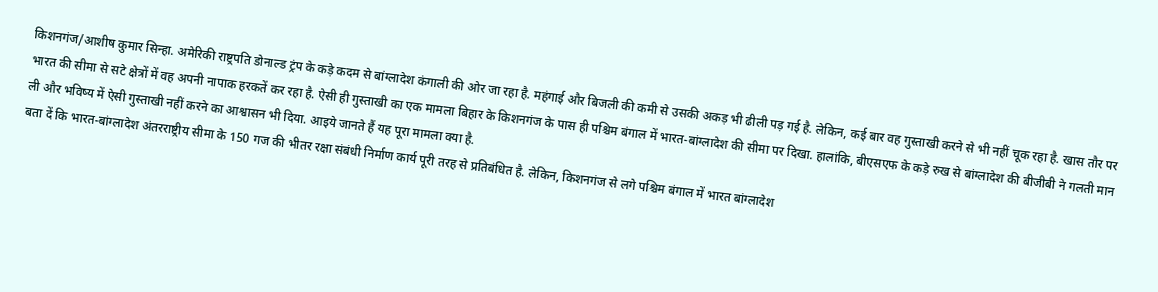किशनगंज/आशीष कुमार सिन्हा. अमेरिकी राष्ट्रपति डोनाल्ड ट्रंप के कड़े कदम से बांग्लादेश कंगाली की ओर जा रहा है. महंगाई और बिजली की कमी से उसकी अकड़ भी ढीली पड़ गई है. लेकिन, कई बार वह गुस्ताखी करने से भी नहीं चूक रहा है. खास तौर पर भारत की सीमा से सटे क्षेत्रों में वह अपनी नापाक हरकतें कर रहा है. ऐसी ही गुस्ताखी का एक मामला बिहार के किशनगंज के पास ही पश्चिम बंगाल में भारत-बांग्लादेश की सीमा पर दिखा. हालांकि, बीएसएफ के कड़े रुख से बांग्लादेश की बीजीबी ने गलती मान ली और भविष्य में ऐसी गुस्ताखी नहीं करने का आश्वासन भी दिया. आइये जानते हैं यह पूरा मामला क्या है.
बता दें कि भारत-बांग्लादेश अंतरराष्ट्रीय सीमा के 150 गज की भीतर रक्षा संबंधी निर्माण कार्य पूरी तरह से प्रतिबंधित है. लेकिन, किशनगंज से लगे पश्चिम बंगाल में भारत बांग्लादेश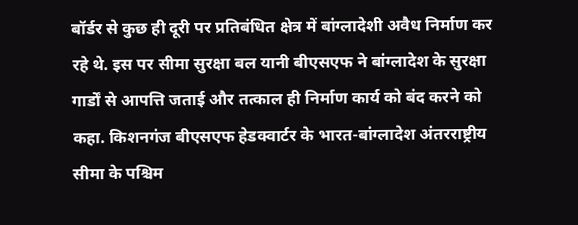बॉर्डर से कुछ ही दूरी पर प्रतिबंधित क्षेत्र में बांग्लादेशी अवैध निर्माण कर रहे थे. इस पर सीमा सुरक्षा बल यानी बीएसएफ ने बांग्लादेश के सुरक्षा गार्डों से आपत्ति जताई और तत्काल ही निर्माण कार्य को बंद करने को कहा. किशनगंज बीएसएफ हेडक्वार्टर के भारत-बांग्लादेश अंतरराष्ट्रीय सीमा के पश्चिम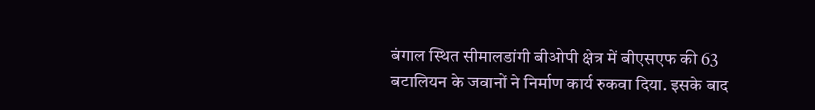बंगाल स्थित सीमालडांगी बीओपी क्षेत्र में बीएसएफ की 63 बटालियन के जवानों ने निर्माण कार्य रुकवा दिया. इसके बाद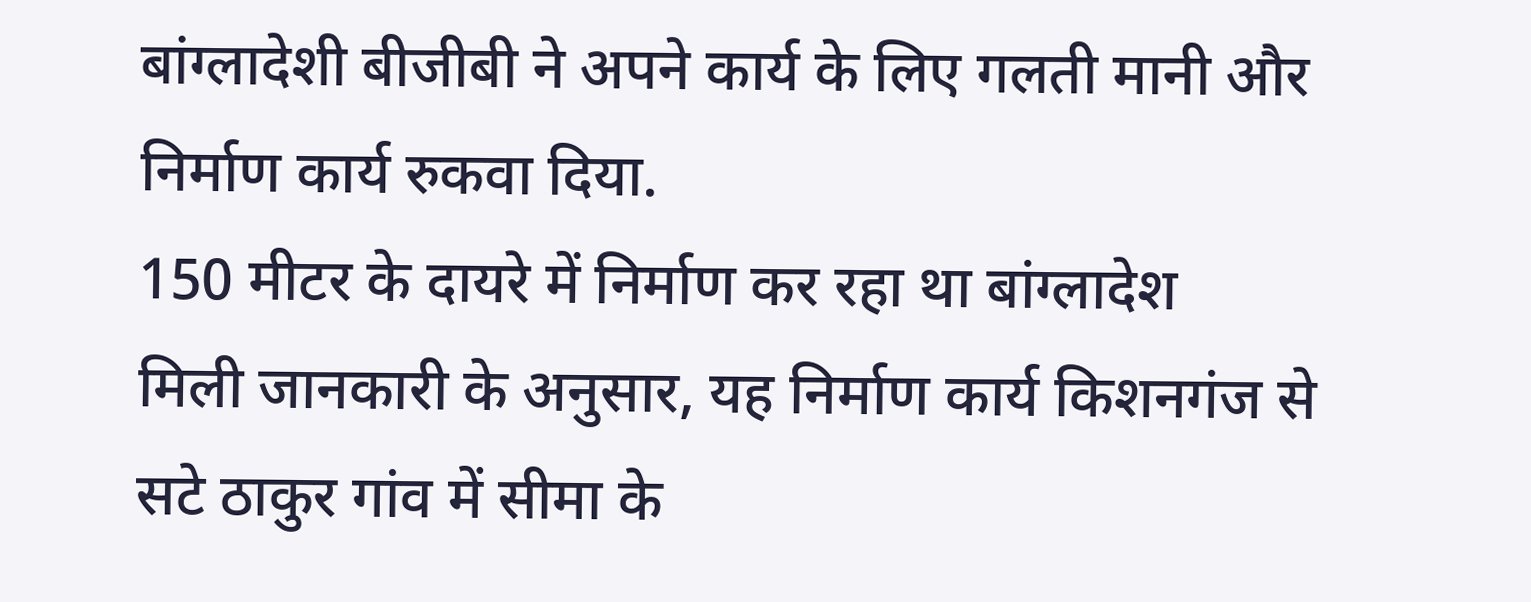बांग्लादेशी बीजीबी ने अपने कार्य के लिए गलती मानी और निर्माण कार्य रुकवा दिया.
150 मीटर के दायरे में निर्माण कर रहा था बांग्लादेश
मिली जानकारी के अनुसार, यह निर्माण कार्य किशनगंज से सटे ठाकुर गांव में सीमा के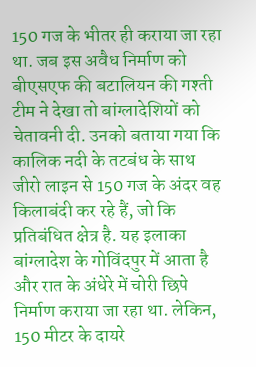150 गज के भीतर ही कराया जा रहा था. जब इस अवैध निर्माण को बीएसएफ की बटालियन की गश्ती टीम ने देखा तो बांग्लादेशियों को चेतावनी दी. उनको बताया गया कि कालिक नदी के तटबंध के साथ जीरो लाइन से 150 गज के अंदर वह किलाबंदी कर रहे हैं, जो कि प्रतिबंधित क्षेत्र है. यह इलाका बांग्लादेश के गोविंदपुर में आता है और रात के अंधेरे में चोरी छिपे निर्माण कराया जा रहा था. लेकिन, 150 मीटर के दायरे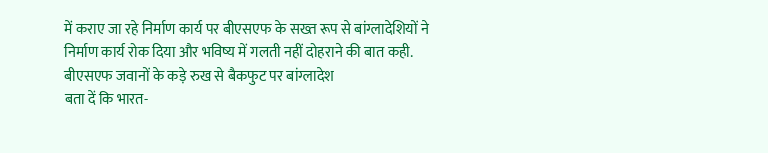में कराए जा रहे निर्माण कार्य पर बीएसएफ के सख्त रूप से बांग्लादेशियों ने निर्माण कार्य रोक दिया और भविष्य में गलती नहीं दोहराने की बात कही.
बीएसएफ जवानों के कड़े रुख से बैकफुट पर बांग्लादेश
बता दें कि भारत-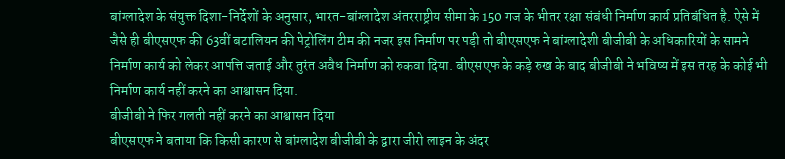बांग्लादेश के संयुक्त दिशा-निर्देशों के अनुसार, भारत-बांग्लादेश अंतरराष्ट्रीय सीमा के 150 गज के भीतर रक्षा संबंधी निर्माण कार्य प्रतिबंधित है. ऐसे में जैसे ही बीएसएफ की 63वीं बटालियन की पेट्रोलिंग टीम की नजर इस निर्माण पर पड़ी तो बीएसएफ ने बांग्लादेशी बीजीबी के अधिकारियों के सामने निर्माण कार्य को लेकर आपत्ति जताई और तुरंत अवैध निर्माण को रुकवा दिया. बीएसएफ के कड़े रुख के बाद बीजीबी ने भविष्य में इस तरह के कोई भी निर्माण कार्य नहीं करने का आश्वासन दिया.
बीजीबी ने फिर गलती नहीं करने का आश्वासन दिया
बीएसएफ ने बताया कि किसी कारण से बांग्लादेश बीजीबी के द्वारा जीरो लाइन के अंदर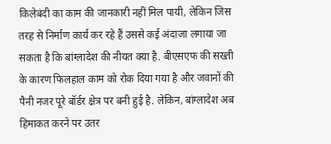किलेबंदी का काम की जानकारी नहीं मिल पायी, लेकिन जिस तरह से निर्माण कार्य कर रहे हैं उससे कई अंदाजा लगाया जा सकता है कि बांग्लादेश की नीयत क्या है. बीएसएफ की सख्ती के कारण फिलहाल काम को रोक दिया गया है और जवानों की पैनी नजर पूरे बॉर्डर क्षेत्र पर बनी हुई है. लेकिन, बांग्लादेश अब हिमाकत करने पर उतर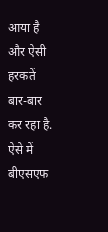आया है और ऐसी हरकतें बार-बार कर रहा है. ऐसे में बीएसएफ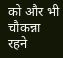को और भी चौकन्ना रहने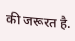की जरूरत है.